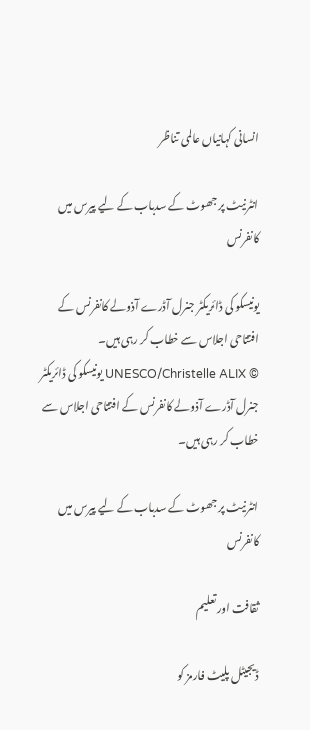انسانی کہانیاں عالمی تناظر

انٹرنیٹ پر جھوٹ کے سدباب کے لیے پیرس میں کانفرنس

یونیسکو کی ڈائریکٹر جنرل آڈرے آذولے کانفرنس کے افتتاحی اجلاس سے خطاب کر رہی ہیں۔
© UNESCO/Christelle ALIX یونیسکو کی ڈائریکٹر جنرل آڈرے آذولے کانفرنس کے افتتاحی اجلاس سے خطاب کر رہی ہیں۔

انٹرنیٹ پر جھوٹ کے سدباب کے لیے پیرس میں کانفرنس

ثقافت اور تعلیم

ڈیجیٹل پلیٹ فارمز کو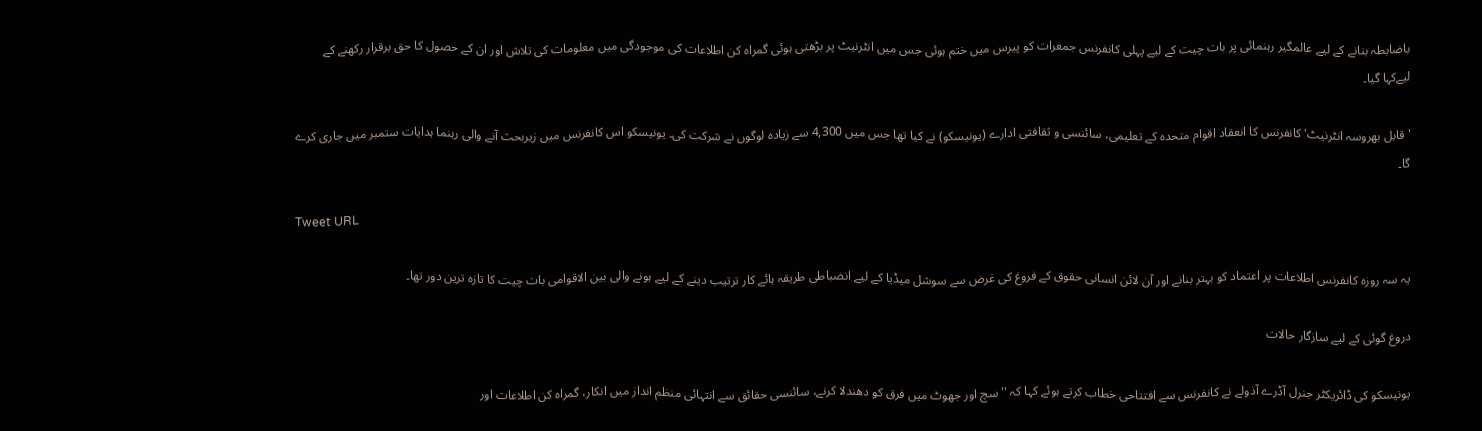باضابطہ بنانے کے لیے عالمگیر رہنمائی پر بات چیت کے لیے پہلی کانفرنس جمعرات کو پیرس میں ختم ہوئی جس میں انٹرنیٹ پر بڑھتی ہوئی گمراہ کن اطلاعات کی موجودگی میں معلومات کی تلاش اور ان کے حصول کا حق برقرار رکھنے کے لیےکہا گیا۔

'قابل بھروسہ انٹرنیٹ' کانفرنس کا انعقاد اقوام متحدہ کے تعلیمی، سائنسی و ثقافتی ادارے (یونیسکو) نے کیا تھا جس میں 4,300 سے زیادہ لوگوں نے شرکت کی۔ یونیسکو اس کانفرنس میں زیربحث آنے والی رہنما ہدایات ستمبر میں جاری کرے گا۔

Tweet URL

یہ سہ روزہ کانفرنس اطلاعات پر اعتماد کو بہتر بنانے اور آن لائن انسانی حقوق کے فروغ کی غرض سے سوشل میڈیا کے لیے انضباطی طریقہ ہائے کار ترتیب دینے کے لیے ہونے والی بین الاقوامی بات چیت کا تازہ ترین دور تھا۔

دروغ گوئی کے لیے سازگار حالات

یونیسکو کی ڈائریکٹر جنرل آڈرے آذولے نے کانفرنس سے افتتاحی خطاب کرتے ہوئے کہا کہ ''سچ اور جھوٹ میں فرق کو دھندلا کرنے، سائنسی حقائق سے انتہائی منظم انداز میں انکار، گمراہ کن اطلاعات اور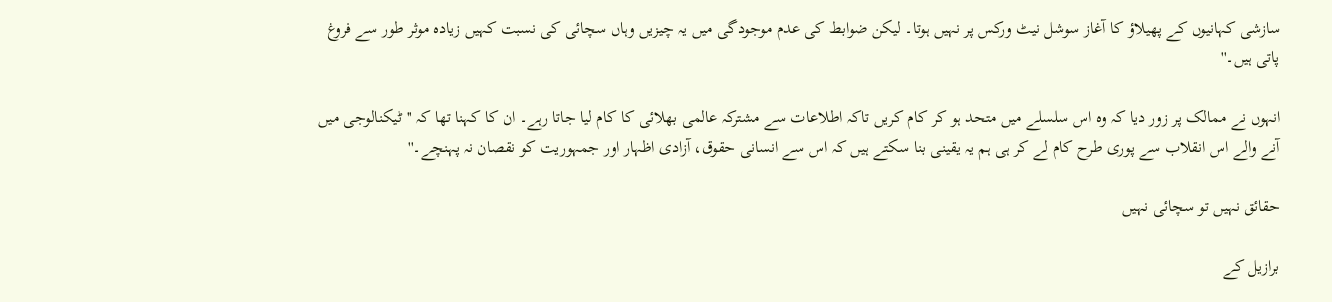سازشی کہانیوں کے پھیلاؤ کا آغاز سوشل نیٹ ورکس پر نہیں ہوتا۔ لیکن ضوابط کی عدم موجودگی میں یہ چیزیں وہاں سچائی کی نسبت کہیں زیادہ موثر طور سے فروغ پاتی ہیں۔''

انہوں نے ممالک پر زور دیا کہ وہ اس سلسلے میں متحد ہو کر کام کریں تاکہ اطلاعات سے مشترکہ عالمی بھلائی کا کام لیا جاتا رہے۔ ان کا کہنا تھا کہ ''ٹیکنالوجی میں آنے والے اس انقلاب سے پوری طرح کام لے کر ہی ہم یہ یقینی بنا سکتے ہیں کہ اس سے انسانی حقوق، آزادی اظہار اور جمہوریت کو نقصان نہ پہنچے۔''

حقائق نہیں تو سچائی نہیں

برازیل کے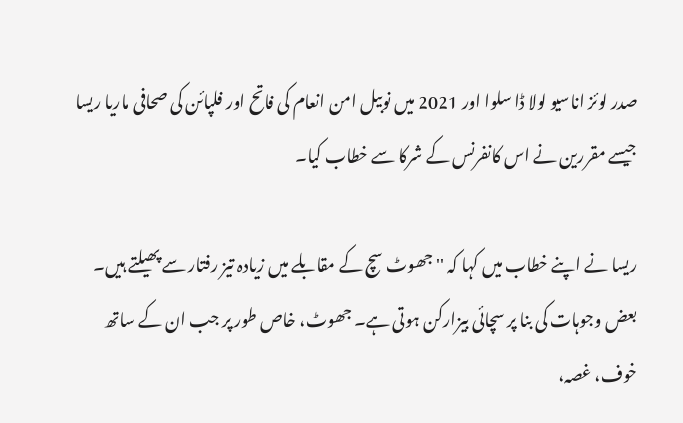صدر لوئز اناسیو لولا ڈا سلوا اور 2021 میں نوبیل امن انعام کی فاتح اور فلپائن کی صحافی ماریا ریسا جیسے مقررین نے اس کانفرنس کے شرکا سے خطاب کیا۔

ریسا نے اپنے خطاب میں کہا کہ ''جھوٹ سچ کے مقابلے میں زیادہ تیز رفتار سے پھیلتے ہیں۔ بعض وجوہات کی بنا پر سچائی بیزارکن ہوتی ہے۔ جھوٹ، خاص طور پر جب ان کے ساتھ خوف، غصہ،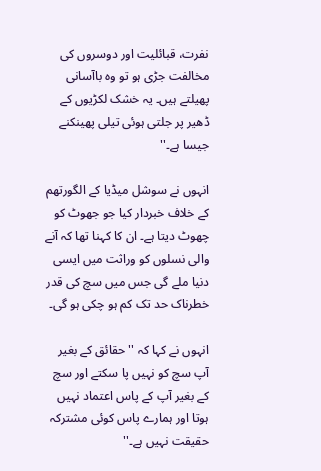نفرت، قبائلیت اور دوسروں کی مخالفت جڑی ہو تو وہ باآسانی پھیلتے ہیں۔ یہ خشک لکڑیوں کے ڈھیر پر جلتی ہوئی تیلی پھینکنے جیسا ہے۔''

انہوں نے سوشل میڈیا کے الگورتھم کے خلاف خبردار کیا جو جھوٹ کو چھوٹ دیتا ہے۔ ان کا کہنا تھا کہ آنے والی نسلوں کو وراثت میں ایسی دنیا ملے گی جس میں سچ کی قدر خطرناک حد تک کم ہو چکی ہو گی۔

انہوں نے کہا کہ ''حقائق کے بغیر آپ سچ کو نہیں پا سکتے اور سچ کے بغیر آپ کے پاس اعتماد نہیں ہوتا اور ہمارے پاس کوئی مشترکہ حقیقت نہیں ہے۔''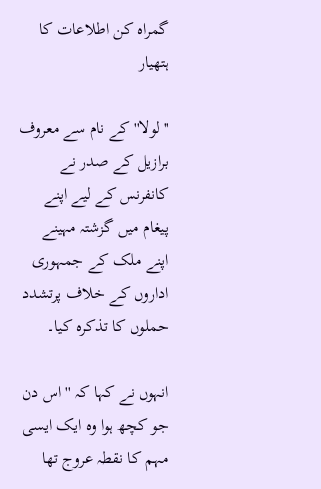گمراہ کن اطلاعات کا ہتھیار

''لولا'' کے نام سے معروف برازیل کے صدر نے کانفرنس کے لیے اپنے پیغام میں گزشتہ مہینے اپنے ملک کے جمہوری اداروں کے خلاف پرتشدد حملوں کا تذکرہ کیا۔

انہوں نے کہا کہ ''اس دن جو کچھ ہوا وہ ایک ایسی مہم کا نقطہ عروج تھا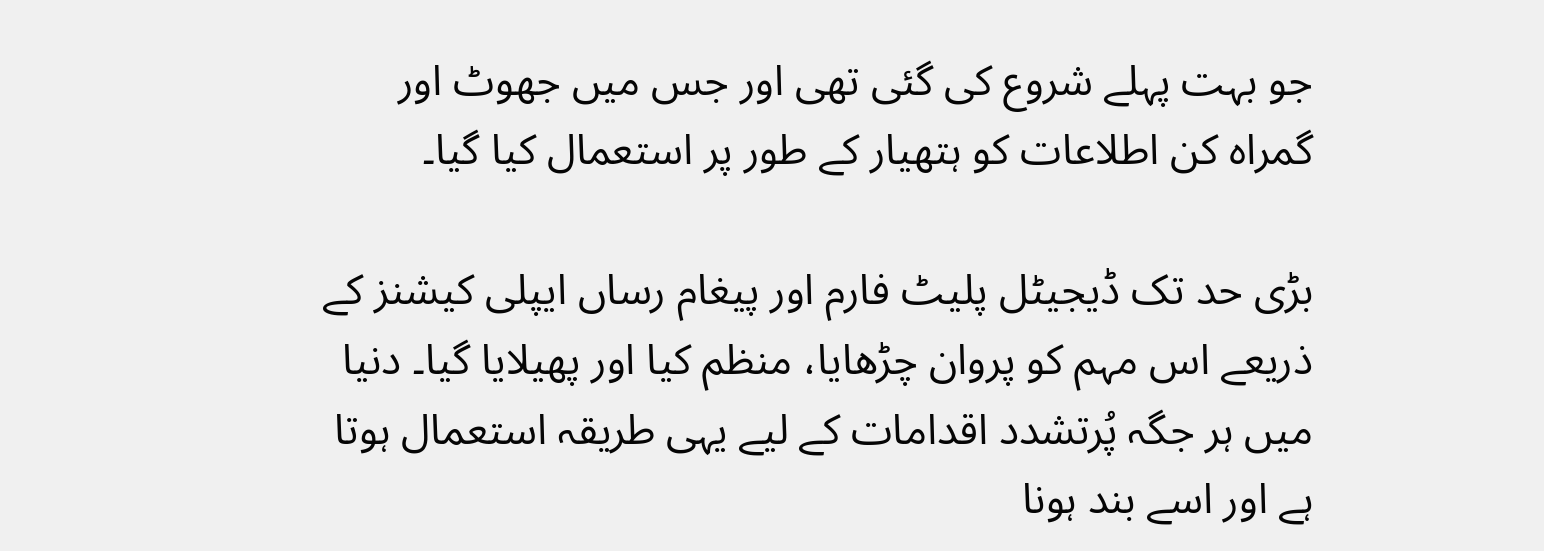جو بہت پہلے شروع کی گئی تھی اور جس میں جھوٹ اور گمراہ کن اطلاعات کو ہتھیار کے طور پر استعمال کیا گیا۔

بڑی حد تک ڈیجیٹل پلیٹ فارم اور پیغام رساں ایپلی کیشنز کے ذریعے اس مہم کو پروان چڑھایا، منظم کیا اور پھیلایا گیا۔ دنیا میں ہر جگہ پُرتشدد اقدامات کے لیے یہی طریقہ استعمال ہوتا ہے اور اسے بند ہونا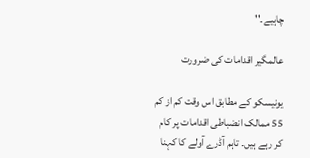چاہیے۔''

عالمگیر اقدامات کی ضرورت

یونیسکو کے مطابق اس وقت کم از کم 55 ممالک انضباطی اقدامات پر کام کر رہے ہیں۔ تاہم آڈرے آولے کا کہنا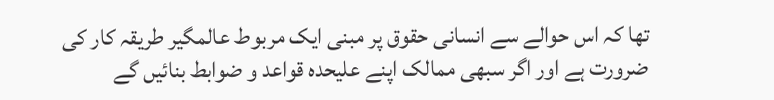تھا کہ اس حوالے سے انسانی حقوق پر مبنی ایک مربوط عالمگیر طریقہ کار کی ضرورت ہے اور اگر سبھی ممالک اپنے علیحدہ قواعد و ضوابط بنائیں گے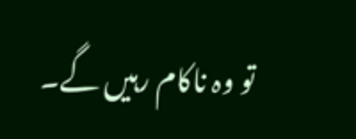تو وہ ناکام رہیں گے۔